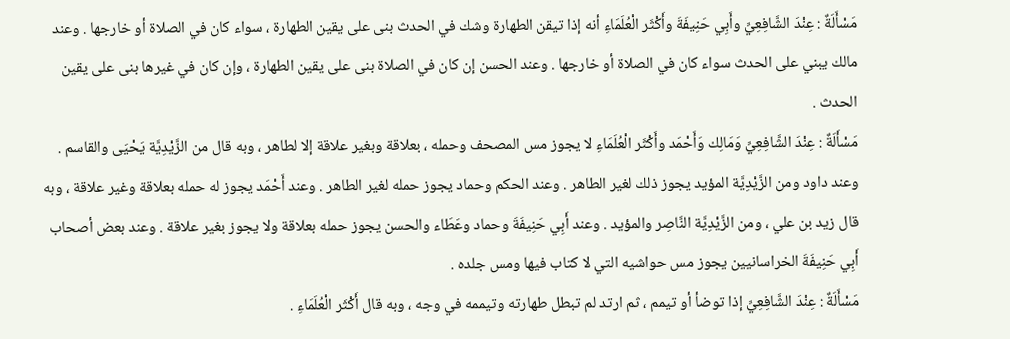مَسْأَلَةٌ : عِنْدَ الشَّافِعِيِّ وأَبِي حَنِيفَةَ وأَكْثَر الْعُلَمَاءِ أنه إذا تيقن الطهارة وشك في الحدث بنى على يقين الطهارة ، سواء كان في الصلاة أو خارجها . وعند مالك يبني على الحدث سواء كان في الصلاة أو خارجها . وعند الحسن إن كان في الصلاة بنى على يقين الطهارة ، وإن كان في غيرها بنى على يقين الحدث .
مَسْأَلَةٌ : عِنْدَ الشَّافِعِيِّ وَمَالِك وَأَحْمَد وأَكْثَر الْعُلَمَاءِ لا يجوز مس المصحف وحمله ، بعلاقة وبغير علاقة إلا لطاهر ، وبه قال من الزَّيْدِيَّة يَحْيَى والقاسم . وعند داود ومن الزَّيْدِيَّة المؤيد يجوز ذلك لغير الطاهر . وعند الحكم وحماد يجوز حمله لغير الطاهر . وعند أَحْمَد يجوز له حمله بعلاقة وغير علاقة ، وبه قال زيد بن علي ، ومن الزَّيْدِيَّة النَّاصِر والمؤيد . وعند أَبِي حَنِيفَةَ وحماد وعَطَاء والحسن يجوز حمله بعلاقة ولا يجوز بغير علاقة . وعند بعض أصحاب أَبِي حَنِيفَةَ الخراسانيين يجوز مس حواشيه التي لا كتاب فيها ومس جلده .
مَسْأَلَةٌ : عِنْدَ الشَّافِعِيِّ إذا توضأ أو تيمم ، ثم ارتد لم تبطل طهارته وتيممه في وجه ، وبه قال أَكْثَر الْعُلَمَاءِ .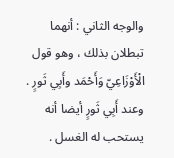والوجه الثاني : أنهما تبطلان بذلك ، وهو قول الْأَوْزَاعِيّ وَأَحْمَد وأَبِي ثَورٍ . وعند أَبِي ثَورٍ أيضا أنه يستحب له الغسل .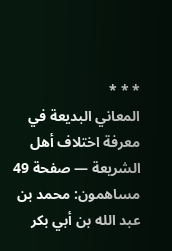* * *
المعاني البديعة في معرفة اختلاف أهل الشريعة — صفحة 49
مساهمون: محمد بن عبد الله بن أبي بكر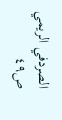الصردفي الريمي
ص٤٩